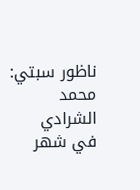ناظور سبتي: محمد الشرادي
في شهر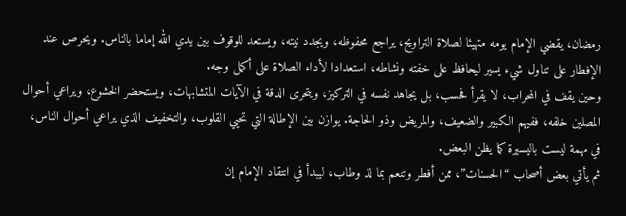رمضان، يقضي الإمام يومه متهيئا لصلاة التراويح، يراجع محفوظه، ويجدد نيته، ويستعد للوقوف بين يدي الله إماما بالناس. ويحرص عند الإفطار على تناول شيء يسير ليحافظ على خفته ونشاطه، استعدادا لأداء الصلاة على أكمل وجه.
وحين يقف في المحراب، لا يقرأ فحسب، بل يجاهد نفسه في التركيز، ويتحرى الدقة في الآيات المتشابهات، ويستحضر الخشوع، ويراعي أحوال المصلين خلفه، ففيهم الكبير والضعيف، والمريض وذو الحاجة. يوازن بين الإطالة التي تحيي القلوب، والتخفيف الذي يراعي أحوال الناس، في مهمة ليست باليسيرة كما يظن البعض.
ثم يأتي بعض أصحاب “الحسنات”، ممن أفطر وتنعم بما لذ وطاب، ليبدأ في انتقاد الإمام إن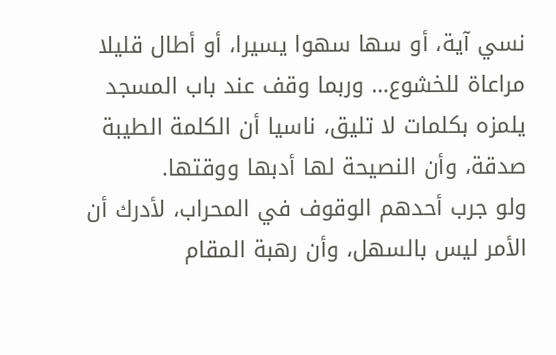نسي آية، أو سها سهوا يسيرا، أو أطال قليلا مراعاة للخشوع… وربما وقف عند باب المسجد يلمزه بكلمات لا تليق، ناسيا أن الكلمة الطيبة صدقة، وأن النصيحة لها أدبها ووقتها.
ولو جرب أحدهم الوقوف في المحراب، لأدرك أن الأمر ليس بالسهل، وأن رهبة المقام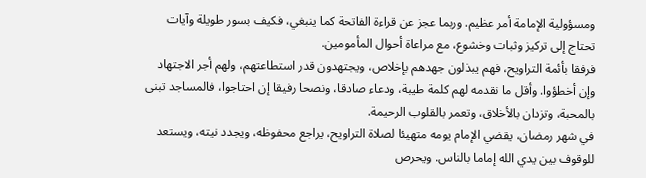ومسؤولية الإمامة أمر عظيم. وربما عجز عن قراءة الفاتحة كما ينبغي، فكيف بسور طويلة وآيات تحتاج إلى تركيز وثبات وخشوع، مع مراعاة أحوال المأمومين.
فرفقا بأئمة التراويح، فهم يبذلون جهدهم بإخلاص، ويجتهدون قدر استطاعتهم، ولهم أجر الاجتهاد وإن أخطؤوا. وأقل ما نقدمه لهم كلمة طيبة، ودعاء صادقا، ونصحا رفيقا إن احتاجوا، فالمساجد تبنى بالمحبة، وتزدان بالأخلاق، وتعمر بالقلوب الرحيمة.
في شهر رمضان، يقضي الإمام يومه متهيئا لصلاة التراويح، يراجع محفوظه، ويجدد نيته، ويستعد للوقوف بين يدي الله إماما بالناس. ويحرص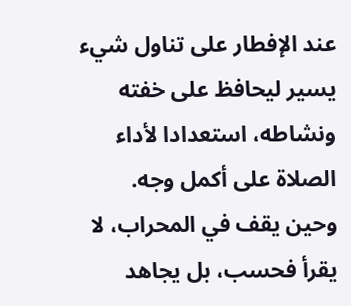عند الإفطار على تناول شيء يسير ليحافظ على خفته ونشاطه، استعدادا لأداء الصلاة على أكمل وجه.
وحين يقف في المحراب، لا يقرأ فحسب، بل يجاهد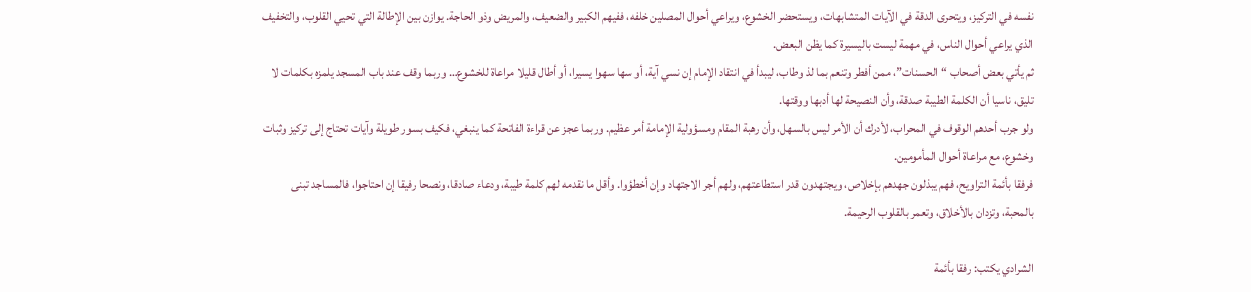نفسه في التركيز، ويتحرى الدقة في الآيات المتشابهات، ويستحضر الخشوع، ويراعي أحوال المصلين خلفه، ففيهم الكبير والضعيف، والمريض وذو الحاجة. يوازن بين الإطالة التي تحيي القلوب، والتخفيف الذي يراعي أحوال الناس، في مهمة ليست باليسيرة كما يظن البعض.
ثم يأتي بعض أصحاب “الحسنات”، ممن أفطر وتنعم بما لذ وطاب، ليبدأ في انتقاد الإمام إن نسي آية، أو سها سهوا يسيرا، أو أطال قليلا مراعاة للخشوع… وربما وقف عند باب المسجد يلمزه بكلمات لا تليق، ناسيا أن الكلمة الطيبة صدقة، وأن النصيحة لها أدبها ووقتها.
ولو جرب أحدهم الوقوف في المحراب، لأدرك أن الأمر ليس بالسهل، وأن رهبة المقام ومسؤولية الإمامة أمر عظيم. وربما عجز عن قراءة الفاتحة كما ينبغي، فكيف بسور طويلة وآيات تحتاج إلى تركيز وثبات وخشوع، مع مراعاة أحوال المأمومين.
فرفقا بأئمة التراويح، فهم يبذلون جهدهم بإخلاص، ويجتهدون قدر استطاعتهم، ولهم أجر الاجتهاد وإن أخطؤوا. وأقل ما نقدمه لهم كلمة طيبة، ودعاء صادقا، ونصحا رفيقا إن احتاجوا، فالمساجد تبنى بالمحبة، وتزدان بالأخلاق، وتعمر بالقلوب الرحيمة.

الشرادي يكتب: رفقا بأئمة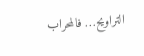التراويح… فالمحراب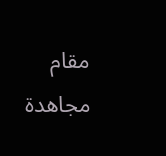مقام مجاهدة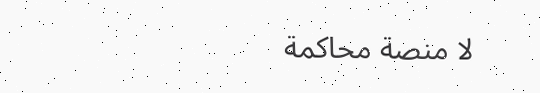لا منصة محاكمة